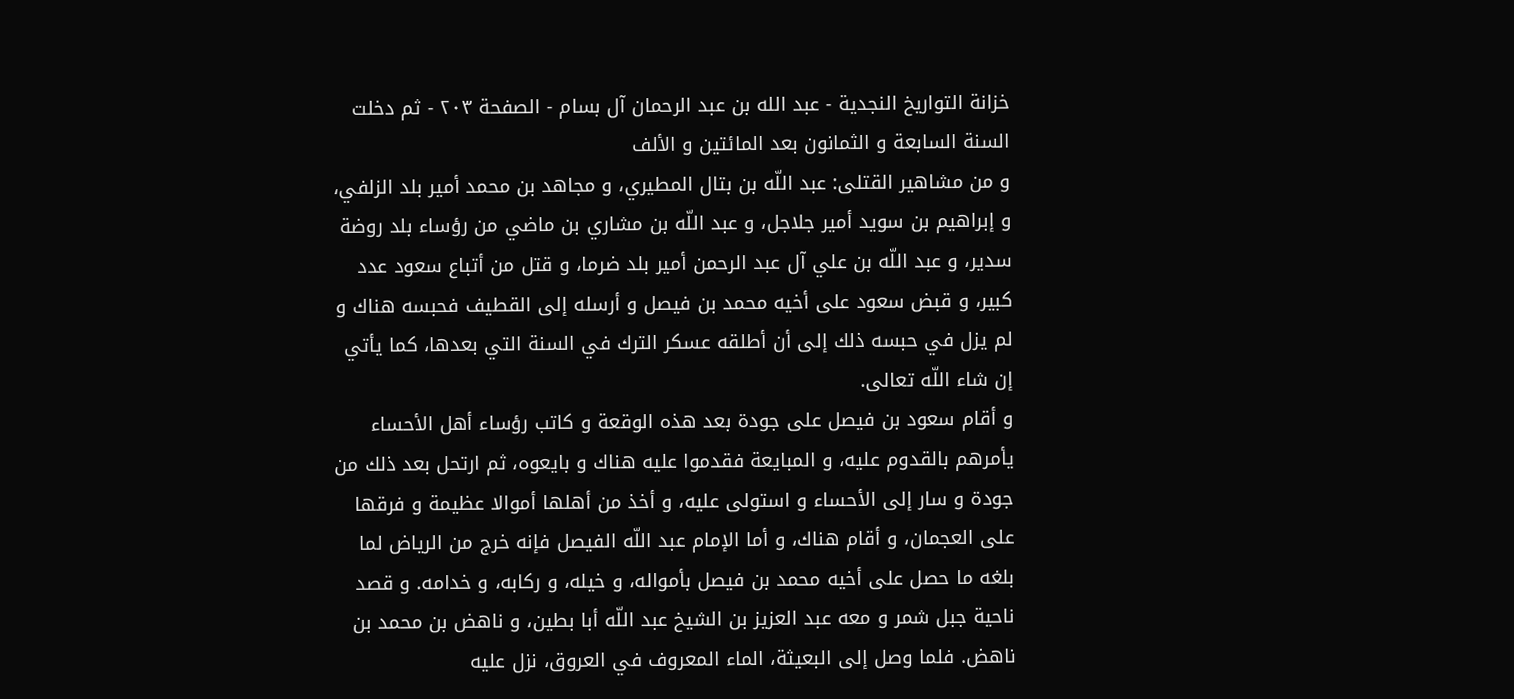خزانة التواريخ النجدية - عبد الله بن عبد الرحمان آل بسام - الصفحة ٢٠٣ - ثم دخلت السنة السابعة و الثمانون بعد المائتين و الألف
و من مشاهير القتلى: عبد اللّه بن بتال المطيري، و مجاهد بن محمد أمير بلد الزلفي، و إبراهيم بن سويد أمير جلاجل، و عبد اللّه بن مشاري بن ماضي من رؤساء بلد روضة سدير، و عبد اللّه بن علي آل عبد الرحمن أمير بلد ضرما، و قتل من أتباع سعود عدد كبير، و قبض سعود على أخيه محمد بن فيصل و أرسله إلى القطيف فحبسه هناك و لم يزل في حبسه ذلك إلى أن أطلقه عسكر الترك في السنة التي بعدها، كما يأتي إن شاء اللّه تعالى.
و أقام سعود بن فيصل على جودة بعد هذه الوقعة و كاتب رؤساء أهل الأحساء يأمرهم بالقدوم عليه، و المبايعة فقدموا عليه هناك و بايعوه، ثم ارتحل بعد ذلك من جودة و سار إلى الأحساء و استولى عليه، و أخذ من أهلها أموالا عظيمة و فرقها على العجمان، و أقام هناك، و أما الإمام عبد اللّه الفيصل فإنه خرج من الرياض لما بلغه ما حصل على أخيه محمد بن فيصل بأمواله، و خيله، و ركابه، و خدامه. و قصد ناحية جبل شمر و معه عبد العزيز بن الشيخ عبد اللّه أبا بطين، و ناهض بن محمد بن ناهض. فلما وصل إلى البعيثة، الماء المعروف في العروق، نزل عليه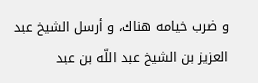و ضرب خيامه هناك، و أرسل الشيخ عبد العزيز بن الشيخ عبد اللّه بن عبد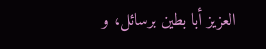العزيز أبا بطين برسائل، و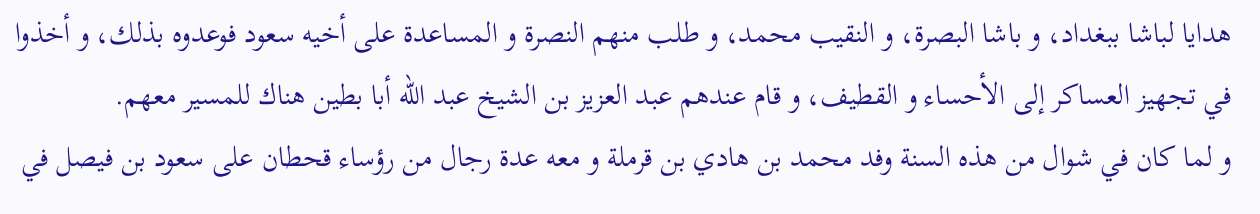هدايا لباشا ببغداد، و باشا البصرة، و النقيب محمد، و طلب منهم النصرة و المساعدة على أخيه سعود فوعدوه بذلك، و أخذوا في تجهيز العساكر إلى الأحساء و القطيف، و قام عندهم عبد العزيز بن الشيخ عبد اللّه أبا بطين هناك للمسير معهم.
و لما كان في شوال من هذه السنة وفد محمد بن هادي بن قرملة و معه عدة رجال من رؤساء قحطان على سعود بن فيصل في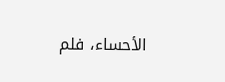الأحساء، فلم